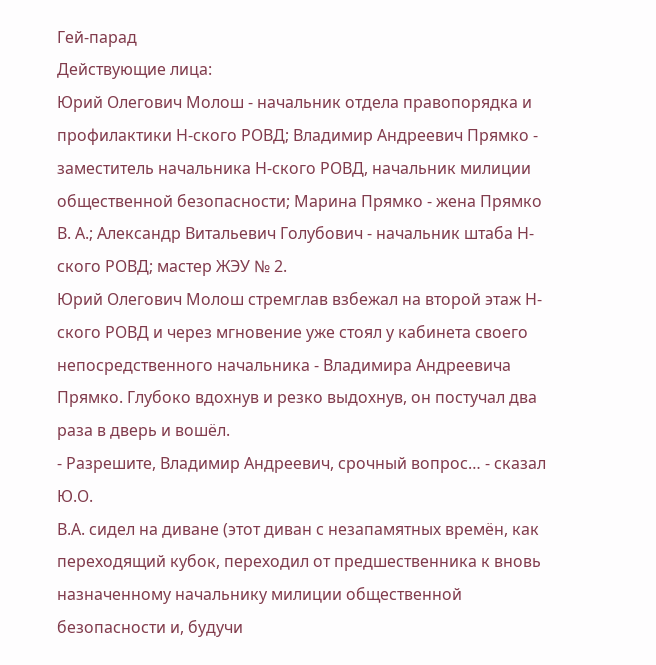Гей-парад
Действующие лица:
Юрий Олегович Молош - начальник отдела правопорядка и профилактики Н-ского РОВД; Владимир Андреевич Прямко - заместитель начальника Н-ского РОВД, начальник милиции общественной безопасности; Марина Прямко - жена Прямко В. А.; Александр Витальевич Голубович - начальник штаба Н-ского РОВД; мастер ЖЭУ № 2.
Юрий Олегович Молош стремглав взбежал на второй этаж Н-ского РОВД и через мгновение уже стоял у кабинета своего непосредственного начальника - Владимира Андреевича Прямко. Глубоко вдохнув и резко выдохнув, он постучал два раза в дверь и вошёл.
- Разрешите, Владимир Андреевич, срочный вопрос… - сказал Ю.О.
В.А. сидел на диване (этот диван с незапамятных времён, как переходящий кубок, переходил от предшественника к вновь назначенному начальнику милиции общественной безопасности и, будучи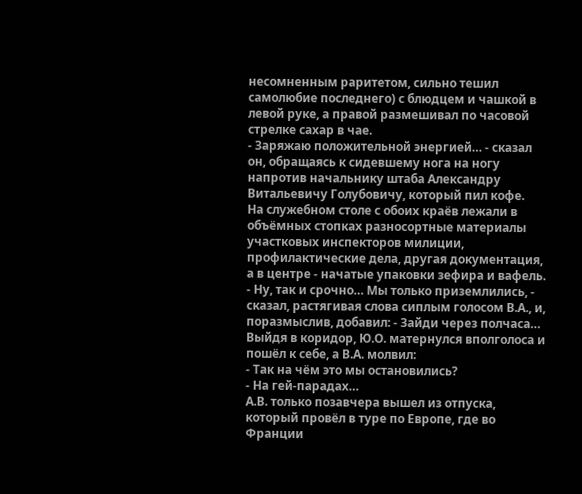несомненным раритетом, сильно тешил самолюбие последнего) с блюдцем и чашкой в левой руке, а правой размешивал по часовой стрелке сахар в чае.
- Заряжаю положительной энергией… - сказал он, обращаясь к сидевшему нога на ногу напротив начальнику штаба Александру Витальевичу Голубовичу, который пил кофе.
На служебном столе с обоих краёв лежали в объёмных стопках разносортные материалы участковых инспекторов милиции, профилактические дела, другая документация, а в центре - начатые упаковки зефира и вафель.
- Ну, так и срочно… Мы только приземлились, - сказал, растягивая слова сиплым голосом В.А., и, поразмыслив, добавил: - Зайди через полчаса…
Выйдя в коридор, Ю.О. матернулся вполголоса и пошёл к себе, а В.А. молвил:
- Так на чём это мы остановились?
- На гей-парадах…
А.В. только позавчера вышел из отпуска, который провёл в туре по Европе, где во Франции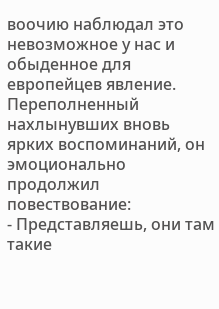воочию наблюдал это невозможное у нас и обыденное для европейцев явление. Переполненный нахлынувших вновь ярких воспоминаний, он эмоционально продолжил повествование:
- Представляешь, они там такие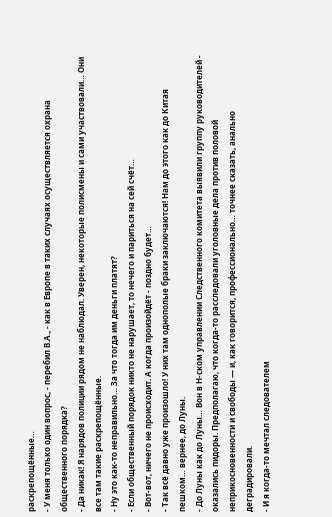раскрепощённые…
- У меня только один вопрос, - перебил В.А., - как в Европе в таких случаях осуществляется охрана общественного порядка?
- Да никак! Я нарядов полиции рядом не наблюдал. Уверен, некоторые полисмены и сами участвовали… Они все там такие раскрепощённые.
- Ну это как-то неправильно… За что тогда им деньги платят?
- Если общественный порядок никто не нарушает, то нечего и париться на сей счёт…
- Вот-вот, ничего не происходит. А когда произойдёт - поздно будет…
- Так всё давно уже произошло! У них там однополые браки заключаются! Нам до этого как до Китая пешком… вернее, до Луны.
- До Луны как до Луны… Вон в Н-ском управлении Следственного комитета выявили группу руководителей - оказались пидоры. Предполагаю, что когда-то расследовали уголовные дела против половой неприкосновенности и свободы — и, как говорится, профессионально… точнее сказать, анально деградировали.
- И я когда-то мечтал следователем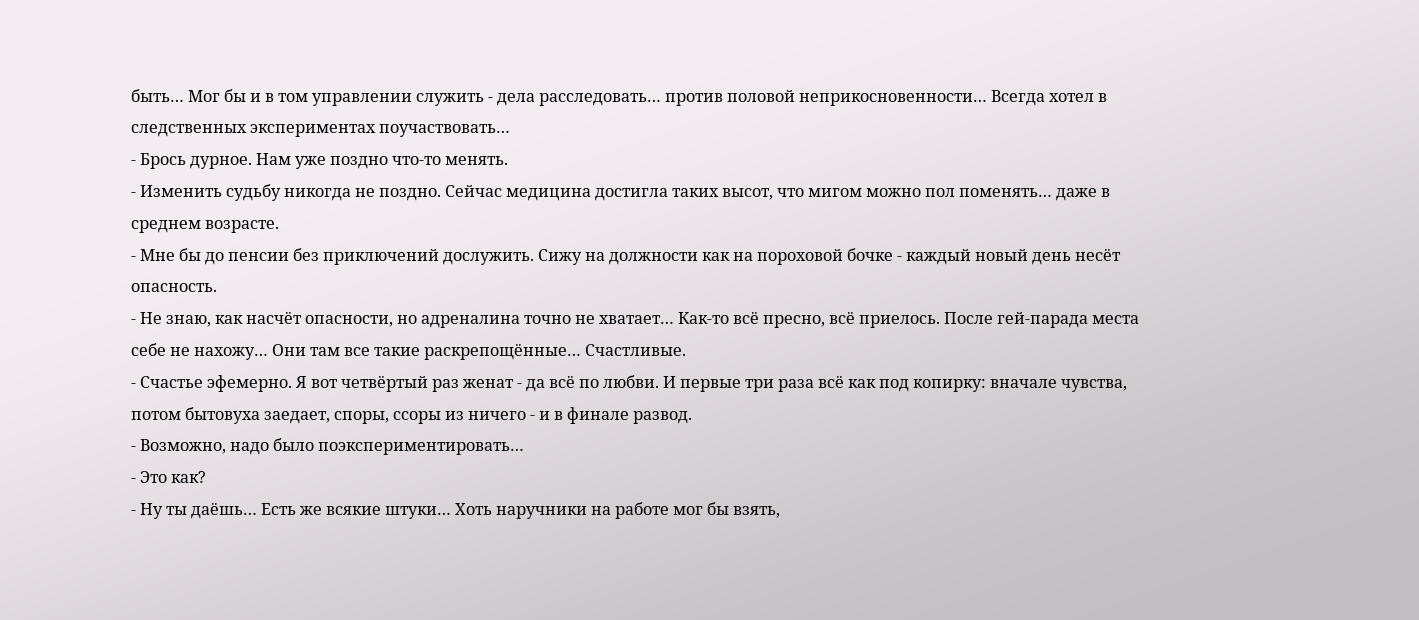быть… Мог бы и в том управлении служить - дела расследовать… против половой неприкосновенности… Всегда хотел в следственных экспериментах поучаствовать…
- Брось дурное. Нам уже поздно что-то менять.
- Изменить судьбу никогда не поздно. Сейчас медицина достигла таких высот, что мигом можно пол поменять… даже в среднем возрасте.
- Мне бы до пенсии без приключений дослужить. Сижу на должности как на пороховой бочке - каждый новый день несёт опасность.
- Не знаю, как насчёт опасности, но адреналина точно не хватает… Как-то всё пресно, всё приелось. После гей-парада места себе не нахожу… Они там все такие раскрепощённые… Счастливые.
- Счастье эфемерно. Я вот четвёртый раз женат - да всё по любви. И первые три раза всё как под копирку: вначале чувства, потом бытовуха заедает, споры, ссоры из ничего - и в финале развод.
- Возможно, надо было поэкспериментировать…
- Это как?
- Ну ты даёшь… Есть же всякие штуки… Хоть наручники на работе мог бы взять,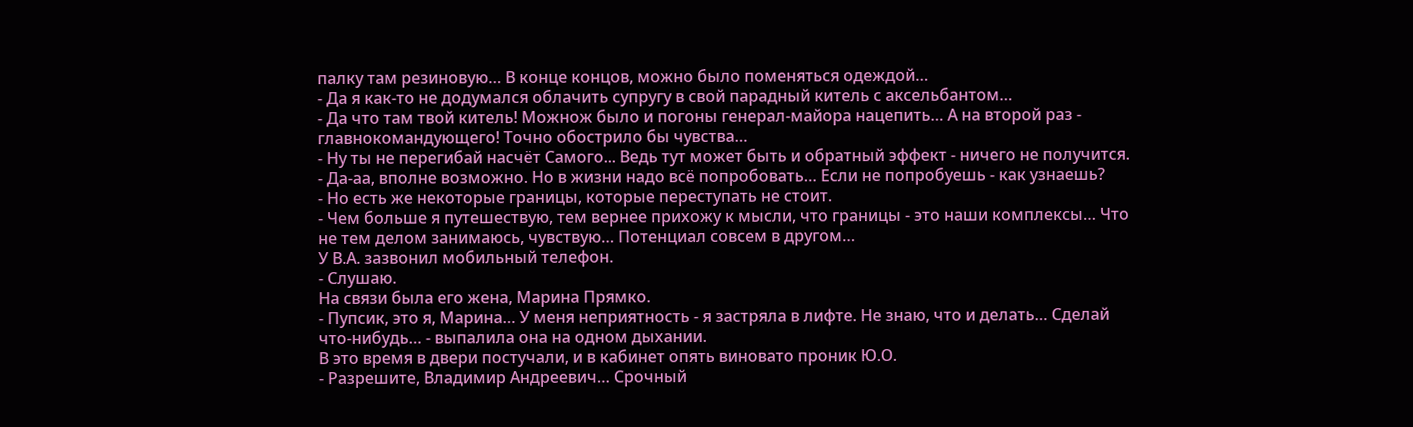палку там резиновую… В конце концов, можно было поменяться одеждой…
- Да я как-то не додумался облачить супругу в свой парадный китель с аксельбантом…
- Да что там твой китель! Можнож было и погоны генерал-майора нацепить… А на второй раз - главнокомандующего! Точно обострило бы чувства…
- Ну ты не перегибай насчёт Самого... Ведь тут может быть и обратный эффект - ничего не получится.
- Да-аа, вполне возможно. Но в жизни надо всё попробовать… Если не попробуешь - как узнаешь?
- Но есть же некоторые границы, которые переступать не стоит.
- Чем больше я путешествую, тем вернее прихожу к мысли, что границы - это наши комплексы… Что не тем делом занимаюсь, чувствую… Потенциал совсем в другом…
У В.А. зазвонил мобильный телефон.
- Слушаю.
На связи была его жена, Марина Прямко.
- Пупсик, это я, Марина… У меня неприятность - я застряла в лифте. Не знаю, что и делать… Сделай что-нибудь… - выпалила она на одном дыхании.
В это время в двери постучали, и в кабинет опять виновато проник Ю.О.
- Разрешите, Владимир Андреевич… Срочный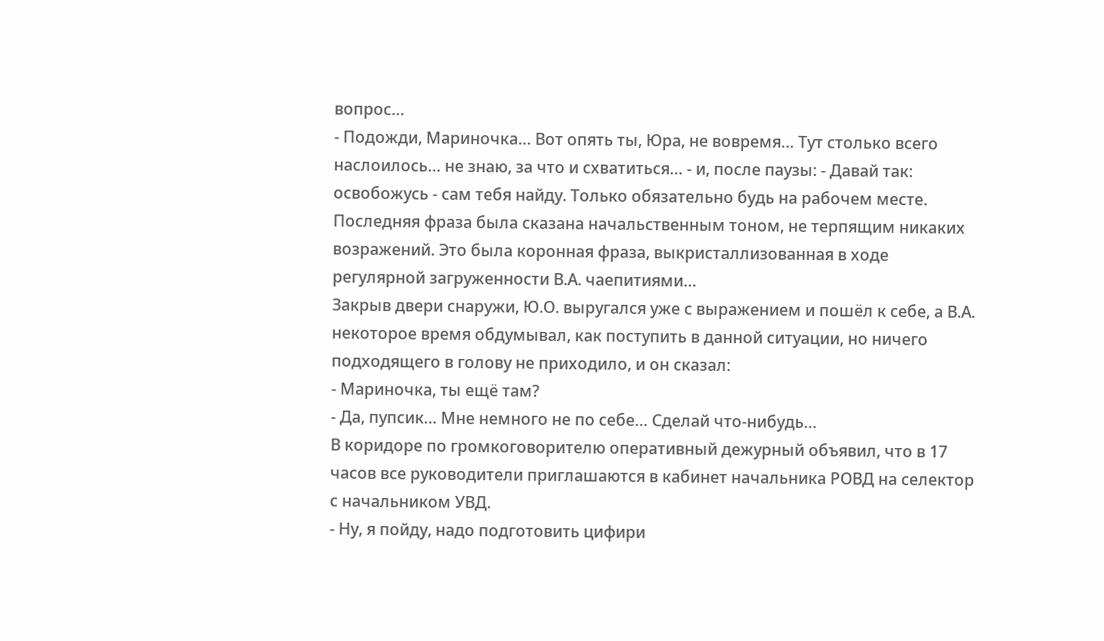вопрос…
- Подожди, Мариночка… Вот опять ты, Юра, не вовремя… Тут столько всего наслоилось… не знаю, за что и схватиться… - и, после паузы: - Давай так: освобожусь - сам тебя найду. Только обязательно будь на рабочем месте.
Последняя фраза была сказана начальственным тоном, не терпящим никаких возражений. Это была коронная фраза, выкристаллизованная в ходе регулярной загруженности В.А. чаепитиями…
Закрыв двери снаружи, Ю.О. выругался уже с выражением и пошёл к себе, а В.А. некоторое время обдумывал, как поступить в данной ситуации, но ничего подходящего в голову не приходило, и он сказал:
- Мариночка, ты ещё там?
- Да, пупсик… Мне немного не по себе… Сделай что-нибудь…
В коридоре по громкоговорителю оперативный дежурный объявил, что в 17 часов все руководители приглашаются в кабинет начальника РОВД на селектор с начальником УВД.
- Ну, я пойду, надо подготовить цифири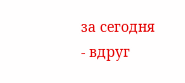за сегодня - вдруг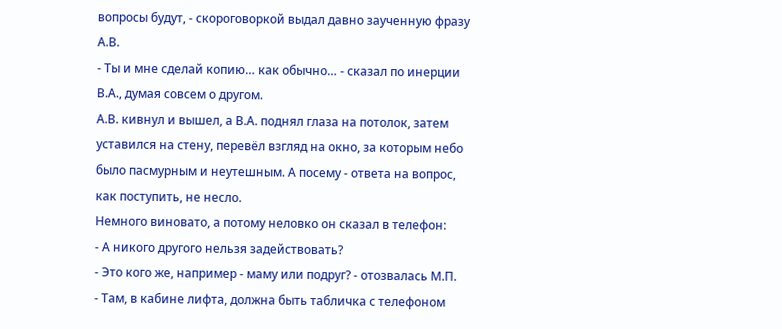вопросы будут, - скороговоркой выдал давно заученную фразу А.В.
- Ты и мне сделай копию… как обычно… - сказал по инерции В.А., думая совсем о другом.
А.В. кивнул и вышел, а В.А. поднял глаза на потолок, затем уставился на стену, перевёл взгляд на окно, за которым небо было пасмурным и неутешным. А посему - ответа на вопрос, как поступить, не несло.
Немного виновато, а потому неловко он сказал в телефон:
- А никого другого нельзя задействовать?
- Это кого же, например - маму или подруг? - отозвалась М.П.
- Там, в кабине лифта, должна быть табличка с телефоном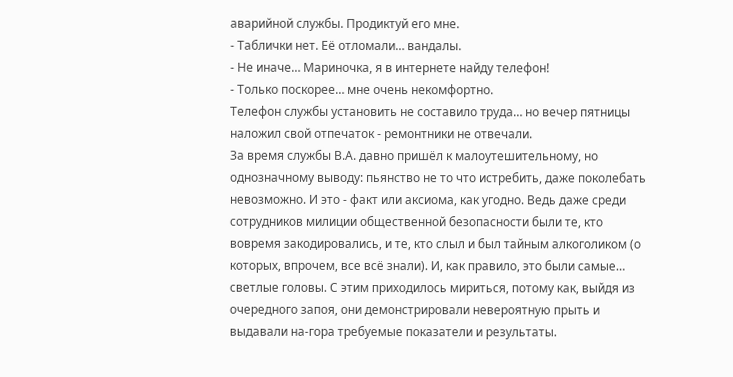аварийной службы. Продиктуй его мне.
- Таблички нет. Её отломали… вандалы.
- Не иначе… Мариночка, я в интернете найду телефон!
- Только поскорее… мне очень некомфортно.
Телефон службы установить не составило труда… но вечер пятницы наложил свой отпечаток - ремонтники не отвечали.
За время службы В.А. давно пришёл к малоутешительному, но однозначному выводу: пьянство не то что истребить, даже поколебать невозможно. И это - факт или аксиома, как угодно. Ведь даже среди сотрудников милиции общественной безопасности были те, кто вовремя закодировались, и те, кто слыл и был тайным алкоголиком (о которых, впрочем, все всё знали). И, как правило, это были самые… светлые головы. С этим приходилось мириться, потому как, выйдя из очередного запоя, они демонстрировали невероятную прыть и выдавали на-гора требуемые показатели и результаты.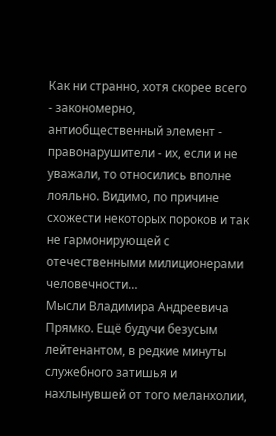Как ни странно, хотя скорее всего - закономерно, антиобщественный элемент - правонарушители - их, если и не уважали, то относились вполне лояльно. Видимо, по причине схожести некоторых пороков и так не гармонирующей с отечественными милиционерами человечности…
Мысли Владимира Андреевича Прямко. Ещё будучи безусым лейтенантом, в редкие минуты служебного затишья и нахлынувшей от того меланхолии,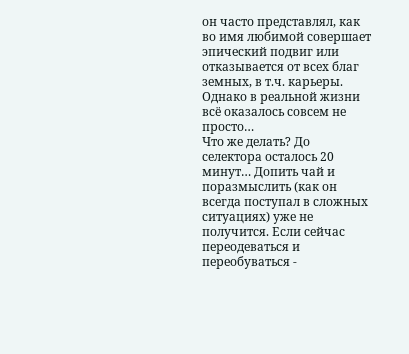он часто представлял, как во имя любимой совершает эпический подвиг или отказывается от всех благ земных, в т.ч. карьеры. Однако в реальной жизни всё оказалось совсем не просто…
Что же делать? До селектора осталось 20 минут… Допить чай и поразмыслить (как он всегда поступал в сложных ситуациях) уже не получится. Если сейчас переодеваться и переобуваться -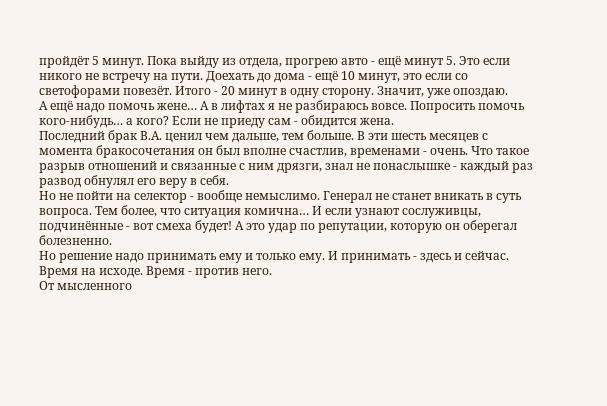пройдёт 5 минут. Пока выйду из отдела, прогрею авто - ещё минут 5. Это если никого не встречу на пути. Доехать до дома - ещё 10 минут, это если со светофорами повезёт. Итого - 20 минут в одну сторону. Значит, уже опоздаю.
А ещё надо помочь жене… А в лифтах я не разбираюсь вовсе. Попросить помочь кого-нибудь… а кого? Если не приеду сам - обидится жена.
Последний брак В.А. ценил чем дальше, тем больше. В эти шесть месяцев с момента бракосочетания он был вполне счастлив, временами - очень. Что такое разрыв отношений и связанные с ним дрязги, знал не понаслышке - каждый раз развод обнулял его веру в себя.
Но не пойти на селектор - вообще немыслимо. Генерал не станет вникать в суть вопроса. Тем более, что ситуация комична… И если узнают сослуживцы, подчинённые - вот смеха будет! А это удар по репутации, которую он оберегал болезненно.
Но решение надо принимать ему и только ему. И принимать - здесь и сейчас. Время на исходе. Время - против него.
От мысленного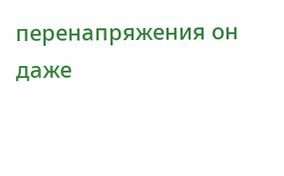перенапряжения он даже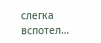слегка вспотел…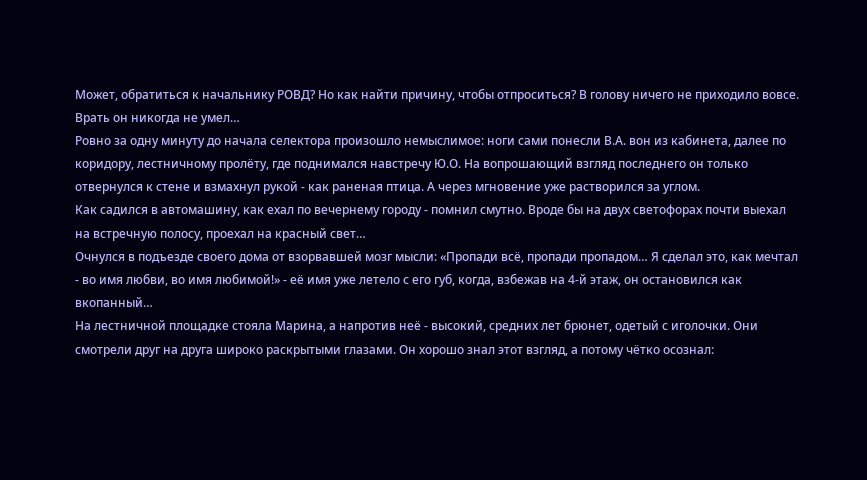Может, обратиться к начальнику РОВД? Но как найти причину, чтобы отпроситься? В голову ничего не приходило вовсе. Врать он никогда не умел…
Ровно за одну минуту до начала селектора произошло немыслимое: ноги сами понесли В.А. вон из кабинета, далее по коридору, лестничному пролёту, где поднимался навстречу Ю.О. На вопрошающий взгляд последнего он только отвернулся к стене и взмахнул рукой - как раненая птица. А через мгновение уже растворился за углом.
Как садился в автомашину, как ехал по вечернему городу - помнил смутно. Вроде бы на двух светофорах почти выехал на встречную полосу, проехал на красный свет…
Очнулся в подъезде своего дома от взорвавшей мозг мысли: «Пропади всё, пропади пропадом… Я сделал это, как мечтал - во имя любви, во имя любимой!» - её имя уже летело с его губ, когда, взбежав на 4-й этаж, он остановился как вкопанный…
На лестничной площадке стояла Марина, а напротив неё - высокий, средних лет брюнет, одетый с иголочки. Они смотрели друг на друга широко раскрытыми глазами. Он хорошо знал этот взгляд, а потому чётко осознал: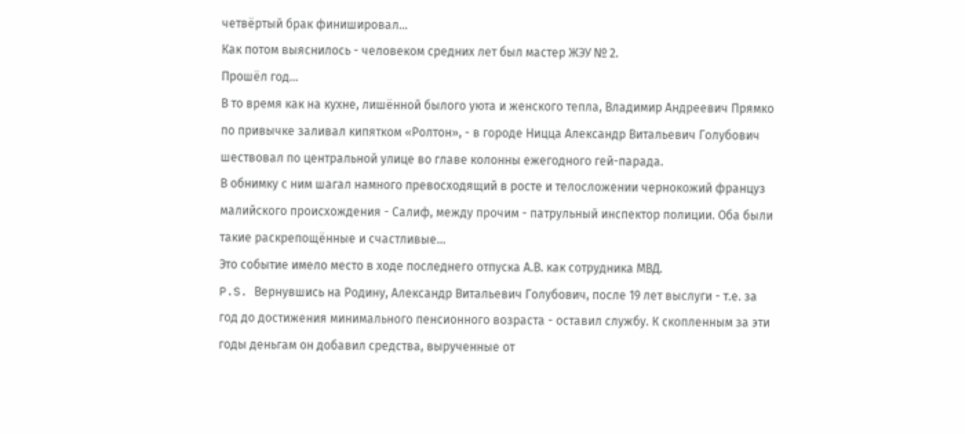четвёртый брак финишировал…
Как потом выяснилось - человеком средних лет был мастер ЖЭУ № 2.
Прошёл год…
В то время как на кухне, лишённой былого уюта и женского тепла, Владимир Андреевич Прямко по привычке заливал кипятком «Ролтон», - в городе Ницца Александр Витальевич Голубович шествовал по центральной улице во главе колонны ежегодного гей-парада.
В обнимку с ним шагал намного превосходящий в росте и телосложении чернокожий француз малийского происхождения - Салиф, между прочим - патрульный инспектор полиции. Оба были такие раскрепощённые и счастливые…
Это событие имело место в ходе последнего отпуска А.В. как сотрудника МВД.
P.S. Вернувшись на Родину, Александр Витальевич Голубович, после 19 лет выслуги - т.е. за год до достижения минимального пенсионного возраста - оставил службу. К скопленным за эти годы деньгам он добавил средства, вырученные от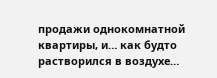продажи однокомнатной квартиры, и… как будто растворился в воздухе…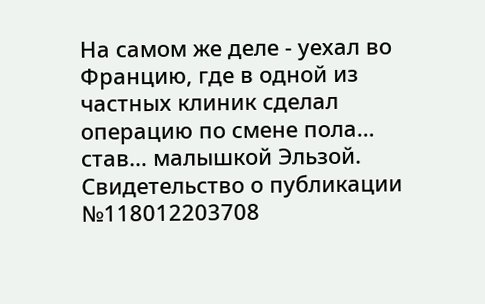На самом же деле - уехал во Францию, где в одной из частных клиник сделал операцию по смене пола… став… малышкой Эльзой.
Свидетельство о публикации №118012203708